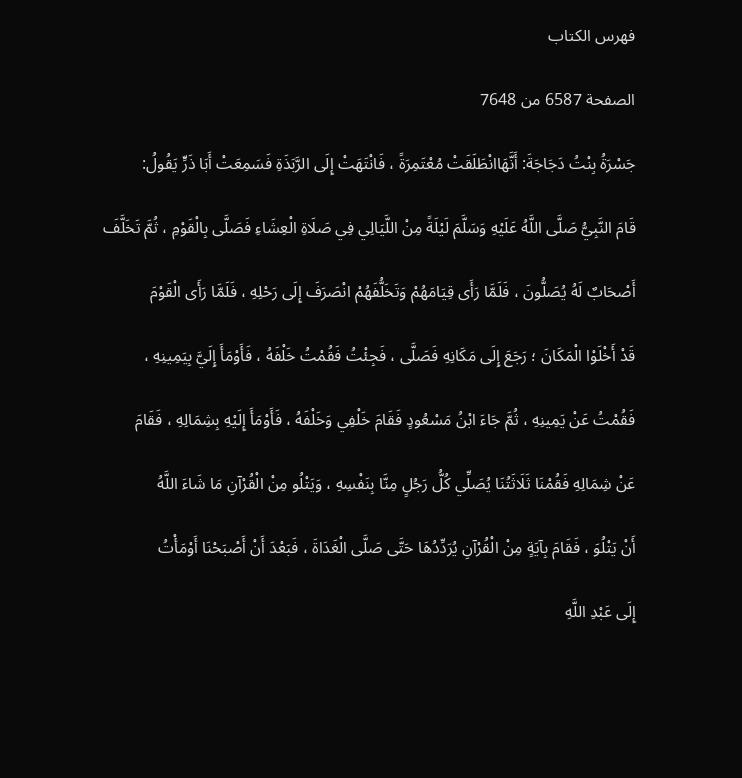فهرس الكتاب

الصفحة 6587 من 7648

جَسْرَةُ بِنْتُ دَجَاجَةَ: أَنَّهَاانْطَلَقَتْ مُعْتَمِرَةً ، فَانْتَهَتْ إِلَى الرَّبَذَةِ فَسَمِعَتْ أَبَا ذَرٍّ يَقُولُ:

قَامَ النَّبِيُّ صَلَّى اللَّهُ عَلَيْهِ وَسَلَّمَ لَيْلَةً مِنْ اللَّيَالِي فِي صَلَاةِ الْعِشَاءِ فَصَلَّى بِالْقَوْمِ ، ثُمَّ تَخَلَّفَ

أَصْحَابٌ لَهُ يُصَلُّونَ ، فَلَمَّا رَأَى قِيَامَهُمْ وَتَخَلُّفَهُمْ انْصَرَفَ إِلَى رَحْلِهِ ، فَلَمَّا رَأَى الْقَوْمَ

قَدْ أَخْلَوْا الْمَكَانَ ؛ رَجَعَ إِلَى مَكَانِهِ فَصَلَّى ، فَجِئْتُ فَقُمْتُ خَلْفَهُ ، فَأَوْمَأَ إِلَيَّ بِيَمِينِهِ ،

فَقُمْتُ عَنْ يَمِينِهِ ، ثُمَّ جَاءَ ابْنُ مَسْعُودٍ فَقَامَ خَلْفِي وَخَلْفَهُ ، فَأَوْمَأَ إِلَيْهِ بِشِمَالِهِ ، فَقَامَ

عَنْ شِمَالِهِ فَقُمْنَا ثَلَاثَتُنَا يُصَلِّي كُلُّ رَجُلٍ مِنَّا بِنَفْسِهِ ، وَيَتْلُو مِنْ الْقُرْآنِ مَا شَاءَ اللَّهُ

أَنْ يَتْلُوَ ، فَقَامَ بِآيَةٍ مِنْ الْقُرْآنِ يُرَدِّدُهَا حَتَّى صَلَّى الْغَدَاةَ ، فَبَعْدَ أَنْ أَصْبَحْنَا أَوْمَأْتُ

إِلَى عَبْدِ اللَّهِ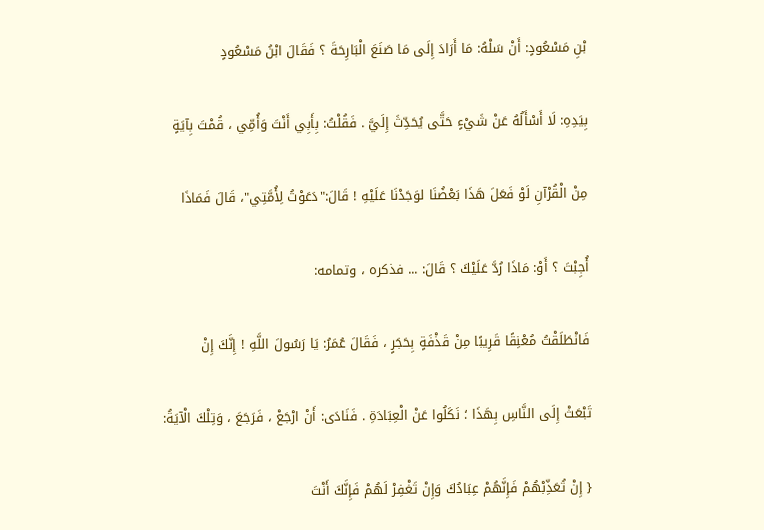بْنِ مَسْعُودٍ: أَنْ سَلْهُ: مَا أَرَادَ إِلَى مَا صَنَعَ الْبَارِحَةَ ؟ فَقَالَ ابْنُ مَسْعُودٍ

بِيَدِهِ: لَا أَسْأَلُهُ عَنْ شَيْءٍ حَتَّى يُحَدِّثَ إِلَيَّ . فَقُلْتُ: بِأَبِي أَنْتَ وَأُمِّي ، قُمْتَ بِآيَةٍ

مِنْ الْقُرْآنِ لَوْ فَعَلَ هَذَا بَعْضُنَا لوَجَدْنَا عَلَيْهِ ! قَالَ:"دَعَوْتُ لِأُمَّتِي"، قَالَ فَمَاذَا

أُجِبْتَ ؟ أَوْ: مَاذَا رُدَّ عَلَيْكَ ؟ قَالَ: ... فذكره ، وتمامه:

فَانْطَلَقْتُ مُعْنِقًا قَرِيبًا مِنْ قَذْفَةٍ بِحَجَرٍ ، فَقَالَ عُمَرُ: يَا رَسُولَ اللَّهِ ! إِنَّكَ إِنْ

تَبْعَثْ إِلَى النَّاسِ بِهَذَا ؛ نَكَلُوا عَنْ الْعِبَادَةِ . فَنَادَى: أَنْ ارْجَعْ ، فَرَجَعَ ، وَتِلْكَ الْآيَةُ:

{ إِنْ تُعَذِّبْهُمْ فَإِنَّهُمْ عِبَادُكَ وَإِنْ تَغْفِرْ لَهُمْ فَإِنَّكَ أَنْتَ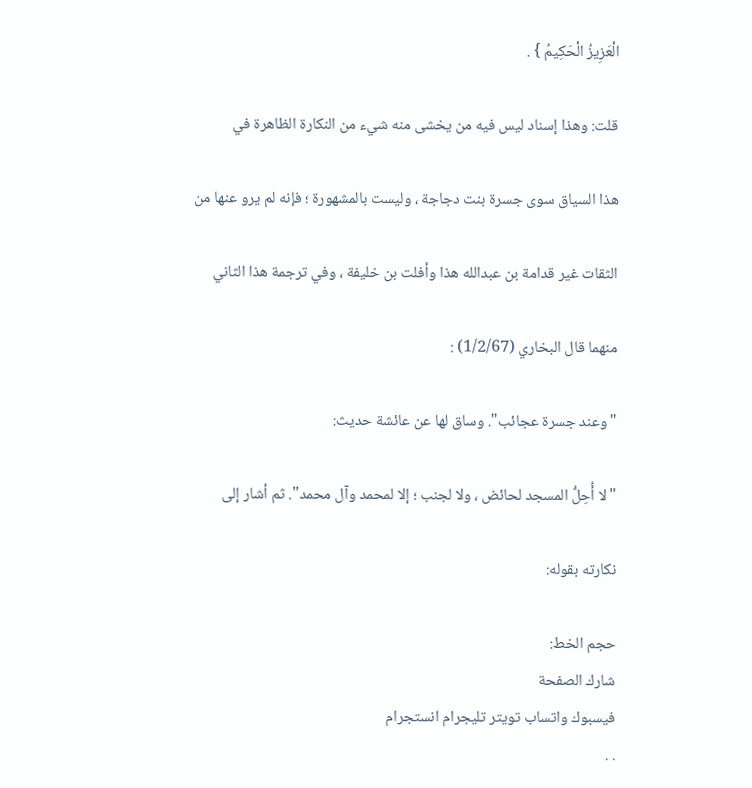الْعَزِيزُ الْحَكِيمُ } .

قلت: وهذا إسناد ليس فيه من يخشى منه شيء من النكارة الظاهرة في

هذا السياق سوى جسرة بنت دجاجة ، وليست بالمشهورة ؛ فإنه لم يرو عنها من

الثقات غير قدامة بن عبدالله هذا وأفلت بن خليفة ، وفي ترجمة هذا الثاني

منهما قال البخاري (1/2/67) :

"وعند جسرة عجائب". وساق لها عن عائشة حديث:

"لا أُحِلُّ المسجد لحائض ، ولا لجنب ؛ إلا لمحمد وآل محمد". ثم أشار إلى

نكارته بقوله:

حجم الخط:
شارك الصفحة
فيسبوك واتساب تويتر تليجرام انستجرام
. .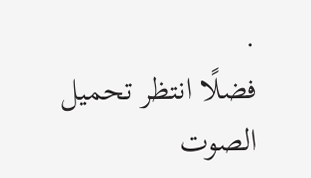.
فضلًا انتظر تحميل الصوت